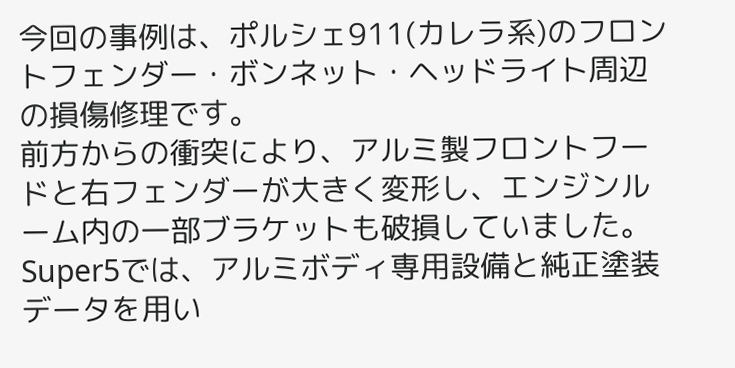今回の事例は、ポルシェ911(カレラ系)のフロントフェンダー・ボンネット・ヘッドライト周辺の損傷修理です。
前方からの衝突により、アルミ製フロントフードと右フェンダーが大きく変形し、エンジンルーム内の一部ブラケットも破損していました。
Super5では、アルミボディ専用設備と純正塗装データを用い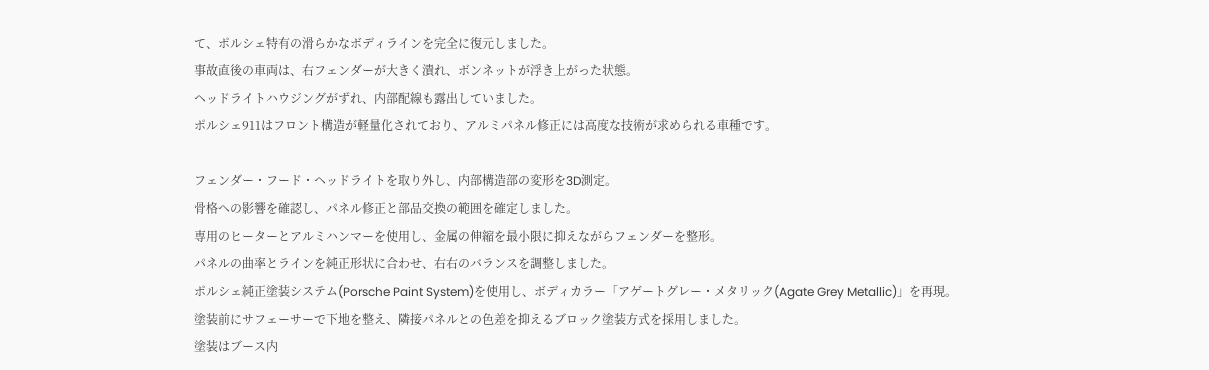て、ポルシェ特有の滑らかなボディラインを完全に復元しました。
事故直後の車両は、右フェンダーが大きく潰れ、ボンネットが浮き上がった状態。
ヘッドライトハウジングがずれ、内部配線も露出していました。
ポルシェ911はフロント構造が軽量化されており、アルミパネル修正には高度な技術が求められる車種です。

フェンダー・フード・ヘッドライトを取り外し、内部構造部の変形を3D測定。
骨格への影響を確認し、パネル修正と部品交換の範囲を確定しました。
専用のヒーターとアルミハンマーを使用し、金属の伸縮を最小限に抑えながらフェンダーを整形。
パネルの曲率とラインを純正形状に合わせ、右右のバランスを調整しました。
ポルシェ純正塗装システム(Porsche Paint System)を使用し、ボディカラー「アゲートグレー・メタリック(Agate Grey Metallic)」を再現。
塗装前にサフェーサーで下地を整え、隣接パネルとの色差を抑えるブロック塗装方式を採用しました。
塗装はブース内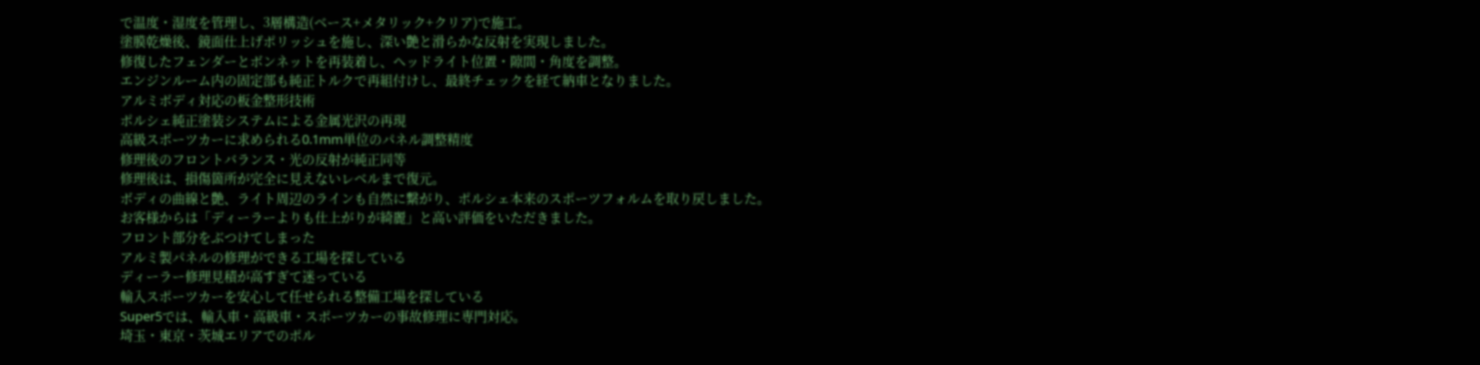で温度・湿度を管理し、3層構造(ベース+メタリック+クリア)で施工。
塗膜乾燥後、鏡面仕上げポリッシュを施し、深い艶と滑らかな反射を実現しました。
修復したフェンダーとボンネットを再装着し、ヘッドライト位置・隙間・角度を調整。
エンジンルーム内の固定部も純正トルクで再組付けし、最終チェックを経て納車となりました。
アルミボディ対応の板金整形技術
ポルシェ純正塗装システムによる金属光沢の再現
高級スポーツカーに求められる0.1mm単位のパネル調整精度
修理後のフロントバランス・光の反射が純正同等
修理後は、損傷箇所が完全に見えないレベルまで復元。
ボディの曲線と艶、ライト周辺のラインも自然に繋がり、ポルシェ本来のスポーツフォルムを取り戻しました。
お客様からは「ディーラーよりも仕上がりが綺麗」と高い評価をいただきました。
フロント部分をぶつけてしまった
アルミ製パネルの修理ができる工場を探している
ディーラー修理見積が高すぎて迷っている
輸入スポーツカーを安心して任せられる整備工場を探している
Super5では、輸入車・高級車・スポーツカーの事故修理に専門対応。
埼玉・東京・茨城エリアでのポル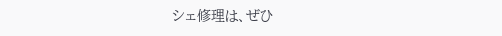シェ修理は、ぜひ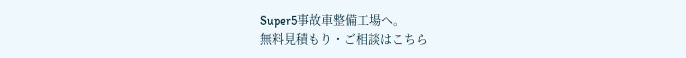Super5事故車整備工場へ。
無料見積もり・ご相談はこちら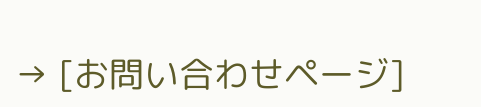→ [お問い合わせページ]